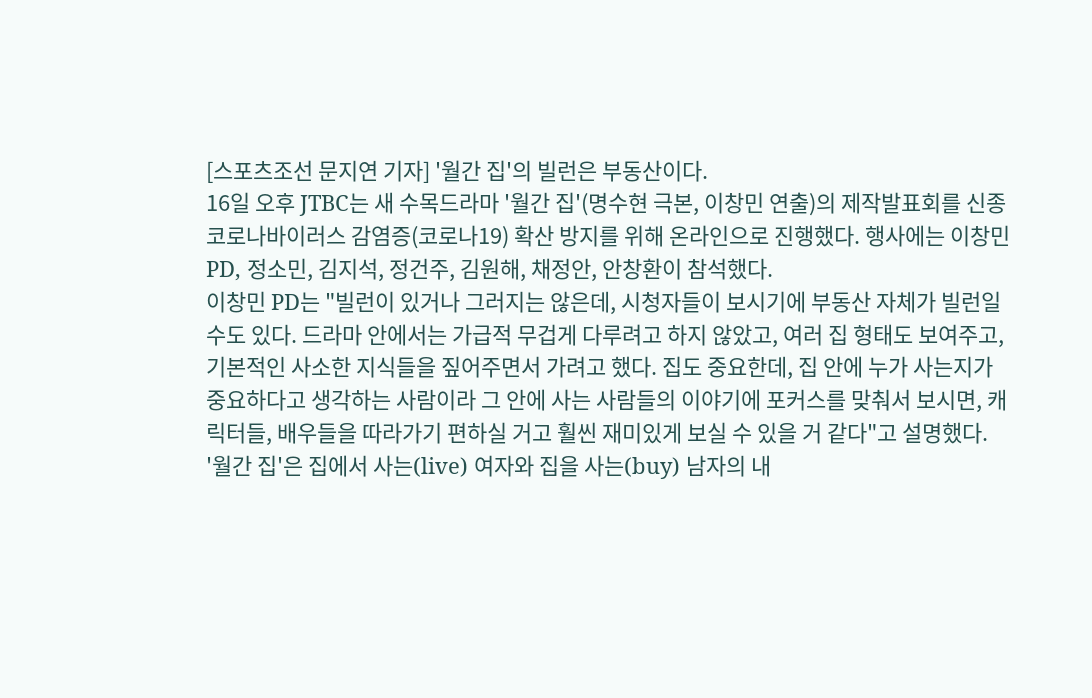[스포츠조선 문지연 기자] '월간 집'의 빌런은 부동산이다.
16일 오후 JTBC는 새 수목드라마 '월간 집'(명수현 극본, 이창민 연출)의 제작발표회를 신종 코로나바이러스 감염증(코로나19) 확산 방지를 위해 온라인으로 진행했다. 행사에는 이창민 PD, 정소민, 김지석, 정건주, 김원해, 채정안, 안창환이 참석했다.
이창민 PD는 "빌런이 있거나 그러지는 않은데, 시청자들이 보시기에 부동산 자체가 빌런일 수도 있다. 드라마 안에서는 가급적 무겁게 다루려고 하지 않았고, 여러 집 형태도 보여주고, 기본적인 사소한 지식들을 짚어주면서 가려고 했다. 집도 중요한데, 집 안에 누가 사는지가 중요하다고 생각하는 사람이라 그 안에 사는 사람들의 이야기에 포커스를 맞춰서 보시면, 캐릭터들, 배우들을 따라가기 편하실 거고 훨씬 재미있게 보실 수 있을 거 같다"고 설명했다.
'월간 집'은 집에서 사는(live) 여자와 집을 사는(buy) 남자의 내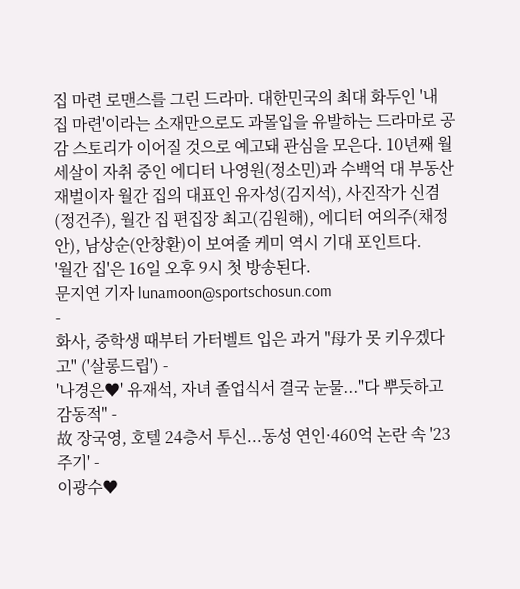집 마련 로맨스를 그린 드라마. 대한민국의 최대 화두인 '내 집 마련'이라는 소재만으로도 과몰입을 유발하는 드라마로 공감 스토리가 이어질 것으로 예고돼 관심을 모은다. 10년째 월세살이 자취 중인 에디터 나영원(정소민)과 수백억 대 부동산 재벌이자 월간 집의 대표인 유자성(김지석), 사진작가 신겸(정건주), 월간 집 편집장 최고(김원해), 에디터 여의주(채정안), 남상순(안창환)이 보여줄 케미 역시 기대 포인트다.
'월간 집'은 16일 오후 9시 첫 방송된다.
문지연 기자 lunamoon@sportschosun.com
-
화사, 중학생 때부터 가터벨트 입은 과거 "母가 못 키우겠다고" ('살롱드립') -
'나경은♥' 유재석, 자녀 졸업식서 결국 눈물..."다 뿌듯하고 감동적" -
故 장국영, 호텔 24층서 투신...동성 연인·460억 논란 속 '23주기' -
이광수♥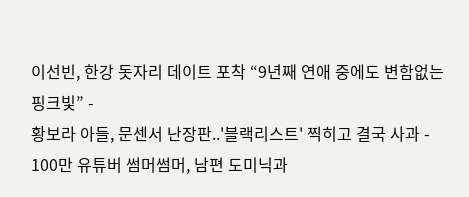이선빈, 한강 돗자리 데이트 포착 “9년째 연애 중에도 변함없는 핑크빛” -
황보라 아들, 문센서 난장판..'블랙리스트' 찍히고 결국 사과 -
100만 유튜버 썸머썸머, 남편 도미닉과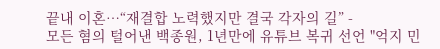끝내 이혼…“재결합 노력했지만 결국 각자의 길” -
모든 혐의 털어낸 백종원, 1년만에 유튜브 복귀 선언 "억지 민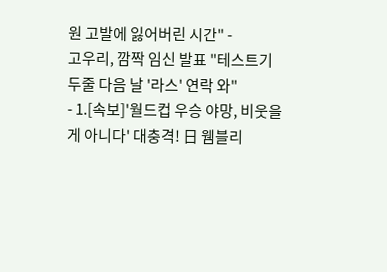원 고발에 잃어버린 시간" -
고우리, 깜짝 임신 발표 "테스트기 두줄 다음 날 '라스' 연락 와"
- 1.[속보]'월드컵 우승 야망, 비웃을 게 아니다' 대충격! 日 웸블리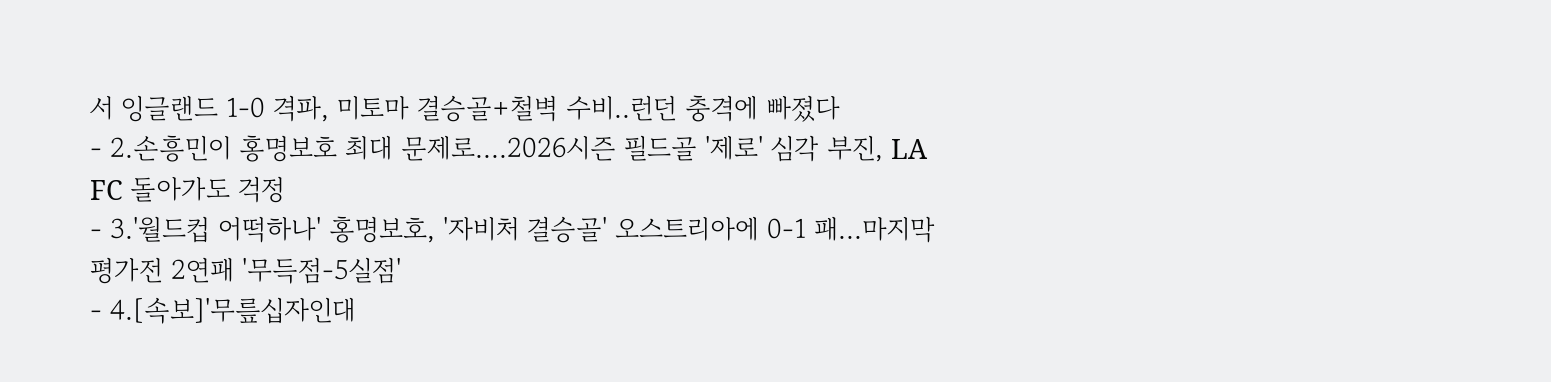서 잉글랜드 1-0 격파, 미토마 결승골+철벽 수비..런던 충격에 빠졌다
- 2.손흥민이 홍명보호 최대 문제로....2026시즌 필드골 '제로' 심각 부진, LA FC 돌아가도 걱정
- 3.'월드컵 어떡하나' 홍명보호, '자비처 결승골' 오스트리아에 0-1 패...마지막 평가전 2연패 '무득점-5실점'
- 4.[속보]'무릎십자인대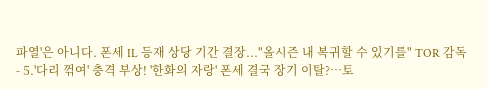파열'은 아니다. 폰세 IL 등재 상당 기간 결장..."올시즌 내 복귀할 수 있기를" TOR 감독
- 5.'다리 꺾여' 충격 부상! '한화의 자랑' 폰세 결국 장기 이탈?…토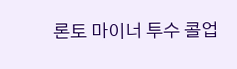론토 마이너 투수 콜업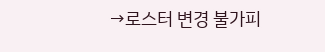→로스터 변경 불가피